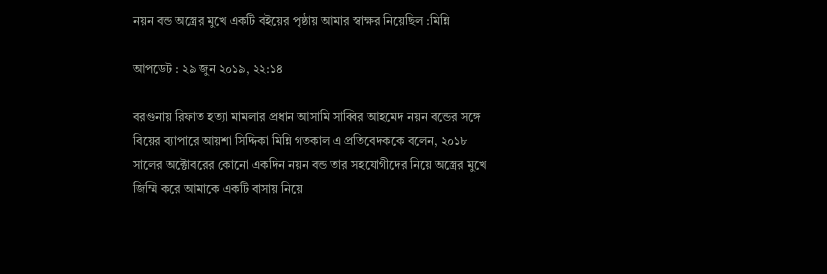নয়ন বন্ড অস্ত্রের মুখে একটি বইয়ের পৃষ্ঠায় আমার স্বাক্ষর নিয়েছিল :মিন্নি

আপডেট : ২৯ জুন ২০১৯, ২২:১৪

বরগুনায় রিফাত হত্যা মামলার প্রধান আসামি সাব্বির আহমেদ নয়ন বন্ডের সঙ্গে বিয়ের ব্যাপারে আয়শা সিদ্দিকা মিন্নি গতকাল এ প্রতিবেদককে বলেন, ২০১৮ সালের অক্টোবরের কোনো একদিন নয়ন বন্ড তার সহযোগীদের নিয়ে অস্ত্রের মুখে জিম্মি করে আমাকে একটি বাসায় নিয়ে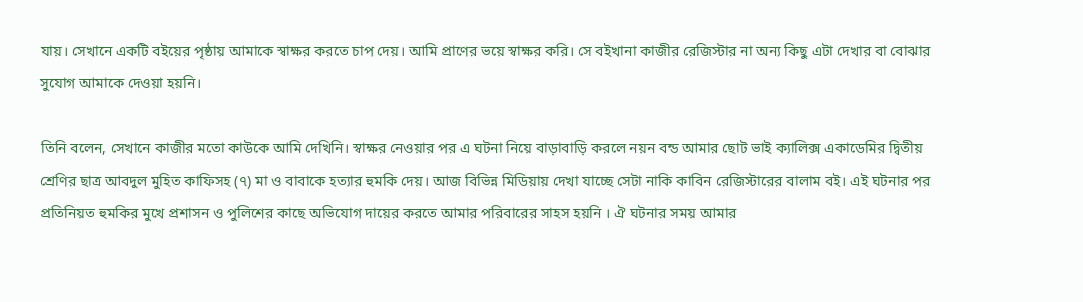যায়। সেখানে একটি বইয়ের পৃষ্ঠায় আমাকে স্বাক্ষর করতে চাপ দেয়। আমি প্রাণের ভয়ে স্বাক্ষর করি। সে বইখানা কাজীর রেজিস্টার না অন্য কিছু এটা দেখার বা বোঝার সুযোগ আমাকে দেওয়া হয়নি।

তিনি বলেন, সেখানে কাজীর মতো কাউকে আমি দেখিনি। স্বাক্ষর নেওয়ার পর এ ঘটনা নিয়ে বাড়াবাড়ি করলে নয়ন বন্ড আমার ছোট ভাই ক্যালিক্স একাডেমির দ্বিতীয় শ্রেণির ছাত্র আবদুল মুহিত কাফিসহ (৭) মা ও বাবাকে হত্যার হুমকি দেয়। আজ বিভিন্ন মিডিয়ায় দেখা যাচ্ছে সেটা নাকি কাবিন রেজিস্টারের বালাম বই। এই ঘটনার পর প্রতিনিয়ত হুমকির মুখে প্রশাসন ও পুলিশের কাছে অভিযোগ দায়ের করতে আমার পরিবারের সাহস হয়নি । ঐ ঘটনার সময় আমার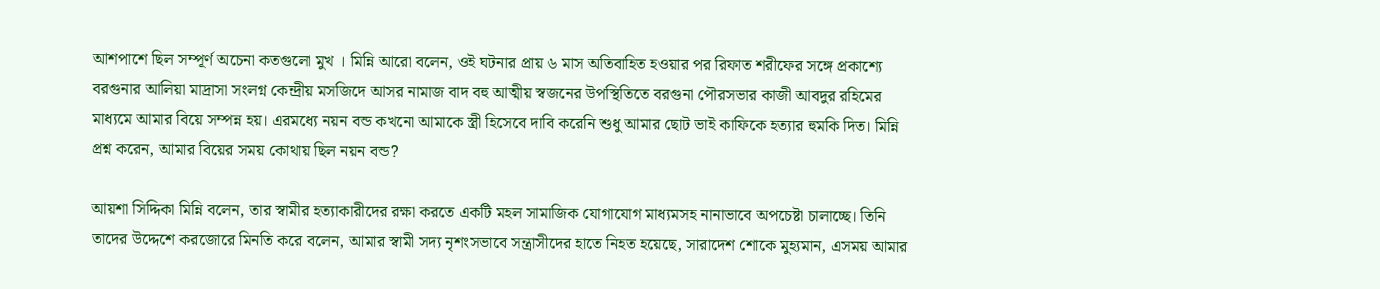আশপাশে ছিল সম্পূর্ণ অচেনা কতগুলো মুখ । মিন্নি আরো বলেন, ওই ঘটনার প্রায় ৬ মাস অতিবাহিত হওয়ার পর রিফাত শরীফের সঙ্গে প্রকাশ্যে বরগুনার আলিয়া মাদ্রাসা সংলগ্ন কেন্দ্রীয় মসজিদে আসর নামাজ বাদ বহু আত্মীয় স্বজনের উপস্থিতিতে বরগুনা পৌরসভার কাজী আবদুর রহিমের মাধ্যমে আমার বিয়ে সম্পন্ন হয়। এরমধ্যে নয়ন বন্ড কখনো আমাকে স্ত্রী হিসেবে দাবি করেনি শুধু আমার ছোট ভাই কাফিকে হত্যার হুমকি দিত। মিন্নি প্রশ্ন করেন, আমার বিয়ের সময় কোথায় ছিল নয়ন বন্ড?

আয়শা সিদ্দিকা মিন্নি বলেন, তার স্বামীর হত্যাকারীদের রক্ষা করতে একটি মহল সামাজিক যোগাযোগ মাধ্যমসহ নানাভাবে অপচেষ্টা চালাচ্ছে। তিনি তাদের উদ্দেশে করজোরে মিনতি করে বলেন, আমার স্বামী সদ্য নৃশংসভাবে সন্ত্রাসীদের হাতে নিহত হয়েছে, সারাদেশ শোকে মুহ্যমান, এসময় আমার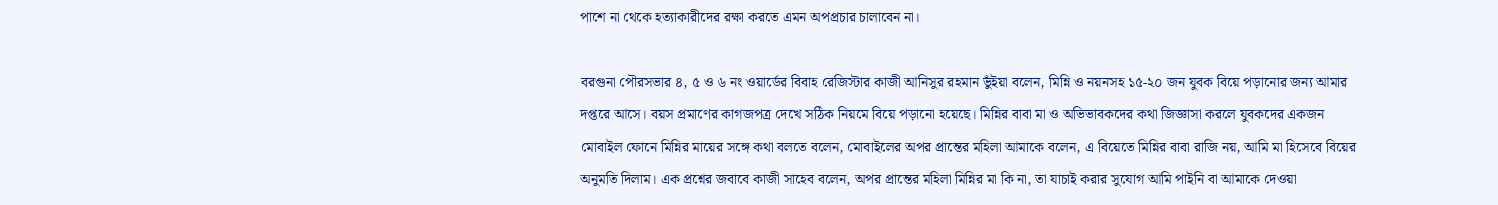পাশে না থেকে হত্যাকারীদের রক্ষা করতে এমন অপপ্রচার চালাবেন না।

বরগুনা পৌরসভার ৪, ৫ ও ৬ নং ওয়ার্ডের বিবাহ রেজিস্টার কাজী আনিসুর রহমান ভুঁইয়া বলেন, মিন্নি ও নয়নসহ ১৫-২০ জন যুবক বিয়ে পড়ানোর জন্য আমার দপ্তরে আসে। বয়স প্রমাণের কাগজপত্র দেখে সঠিক নিয়মে বিয়ে পড়ানো হয়েছে। মিন্নির বাবা মা ও অভিভাবকদের কথা জিজ্ঞাসা করলে যুবকদের একজন মোবাইল ফোনে মিন্নির মায়ের সঙ্গে কথা বলতে বলেন, মোবাইলের অপর প্রান্তের মহিলা আমাকে বলেন, এ বিয়েতে মিন্নির বাবা রাজি নয়, আমি মা হিসেবে বিয়ের অনুমতি দিলাম। এক প্রশ্নের জবাবে কাজী সাহেব বলেন, অপর প্রান্তের মহিলা মিন্নির মা কি না, তা যাচাই করার সুযোগ আমি পাইনি বা আমাকে দেওয়া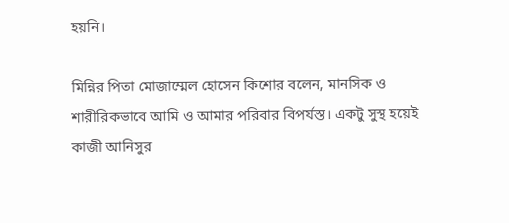হয়নি।

মিন্নির পিতা মোজাম্মেল হোসেন কিশোর বলেন, মানসিক ও শারীরিকভাবে আমি ও আমার পরিবার বিপর্যস্ত। একটু সুস্থ হয়েই কাজী আনিসুর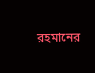রহমানের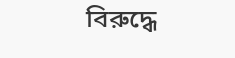বিরুদ্ধে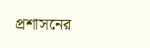প্রশাসনের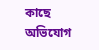কাছে অভিযোগ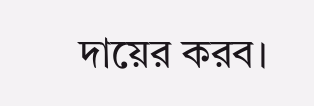দায়ের করব।